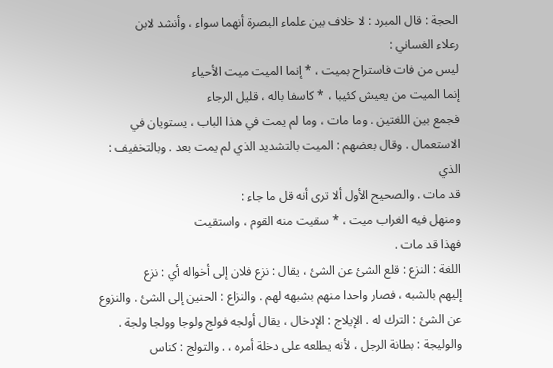الحجة : قال المبرد : لا خلاف بين علماء البصرة أنهما سواء ، وأنشد لابن
رعلاء الغساني :
ليس من فات فاستراح بميت ، * إنما الميت ميت الأحياء
إنما الميت من يعيش كئيبا ، * كاسفا باله ، قليل الرجاء
فجمع بين اللغتين . وما مات ، وما لم يمت في هذا الباب ، يستويان في
الاستعمال . وقال بعضهم : الميت بالتشديد الذي لم يمت بعد . وبالتخفيف : الذي
قد مات . والصحيح الأول ألا ترى أنه قل ما جاء :
ومنهل فيه الغراب ميت ، * سقيت منه القوم ، واستقيت
فهذا قد مات .
اللغة : النزع : قلع الشئ عن الشئ ، يقال : نزع فلان إلى أخواله أي : نزع
إليهم بالشبه ، فصار واحدا منهم بشبهه لهم . والنزاع : الحنين إلى الشئ . والنزوع
عن الشئ : الترك له . الإيلاج : الإدخال ، يقال أولجه فولج ولوجا وولجا ولجة .
والوليجة : بطانة الرجل ، لأنه يطلعه على دخلة أمره ، . والتولج : كناس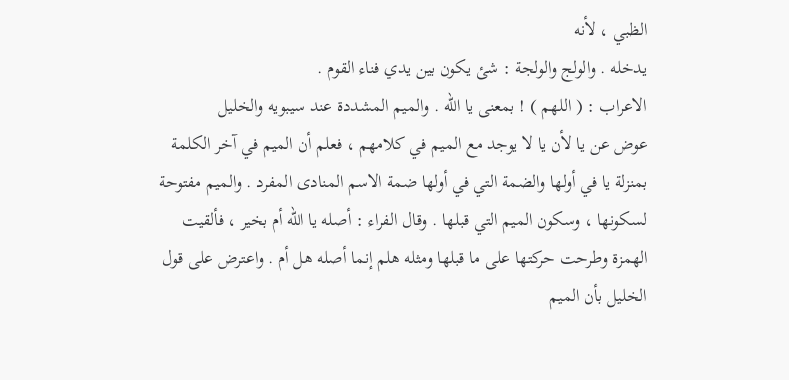الظبي ، لأنه
يدخله . والولج والولجة : شئ يكون بين يدي فناء القوم .
الاعراب : ( اللهم ) ! بمعنى يا الله . والميم المشددة عند سيبويه والخليل
عوض عن يا لأن يا لا يوجد مع الميم في كلامهم ، فعلم أن الميم في آخر الكلمة
بمنزلة يا في أولها والضمة التي في أولها ضمة الاسم المنادى المفرد . والميم مفتوحة
لسكونها ، وسكون الميم التي قبلها . وقال الفراء : أصله يا الله أم بخير ، فألقيت
الهمزة وطرحت حركتها على ما قبلها ومثله هلم إنما أصله هل أم . واعترض على قول
الخليل بأن الميم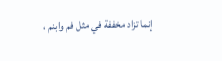إنما تزاد مخففة في مثل فم وابنم ،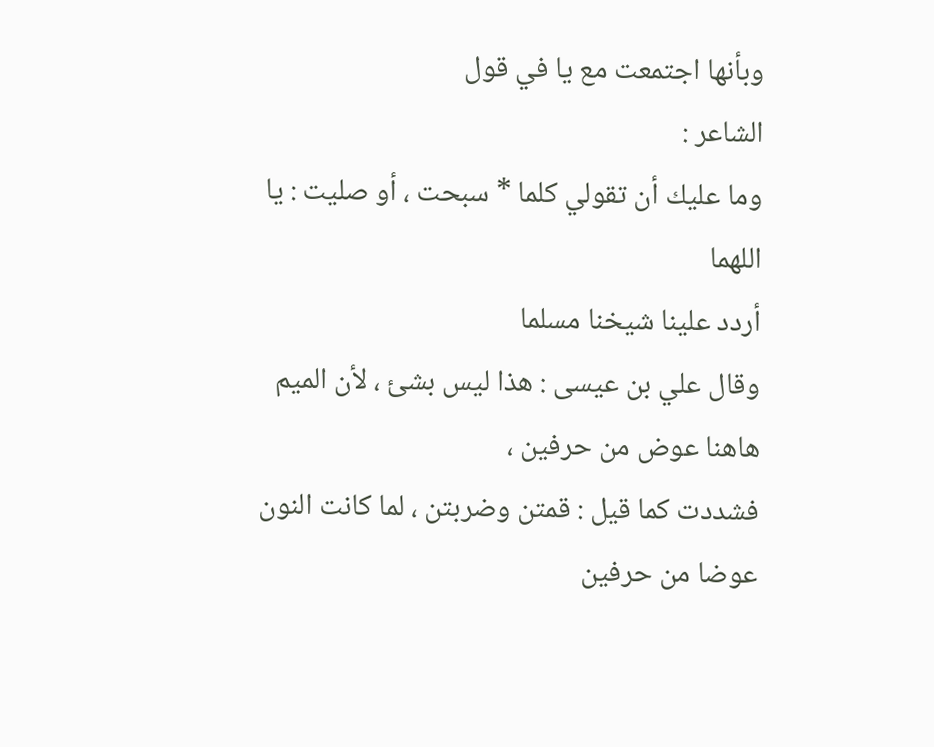وبأنها اجتمعت مع يا في قول
الشاعر :
وما عليك أن تقولي كلما * سبحت ، أو صليت : يا اللهما
أردد علينا شيخنا مسلما
وقال علي بن عيسى : هذا ليس بشئ ، لأن الميم هاهنا عوض من حرفين ،
فشددت كما قيل : قمتن وضربتن ، لما كانت النون عوضا من حرفين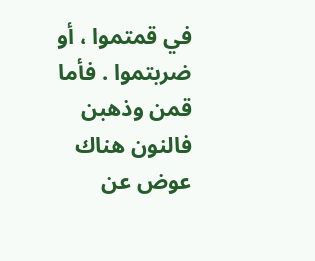في قمتموا ، أو
ضربتموا . فأما قمن وذهبن فالنون هناك عوض عن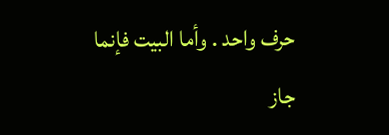حرف واحد . وأما البيت فإنما جاز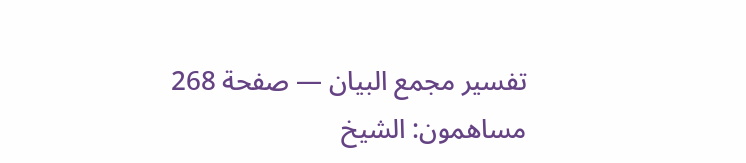تفسير مجمع البيان — صفحة 268
مساهمون: الشيخ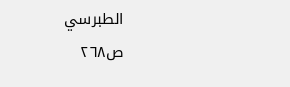الطبرسي
ص٢٦٨